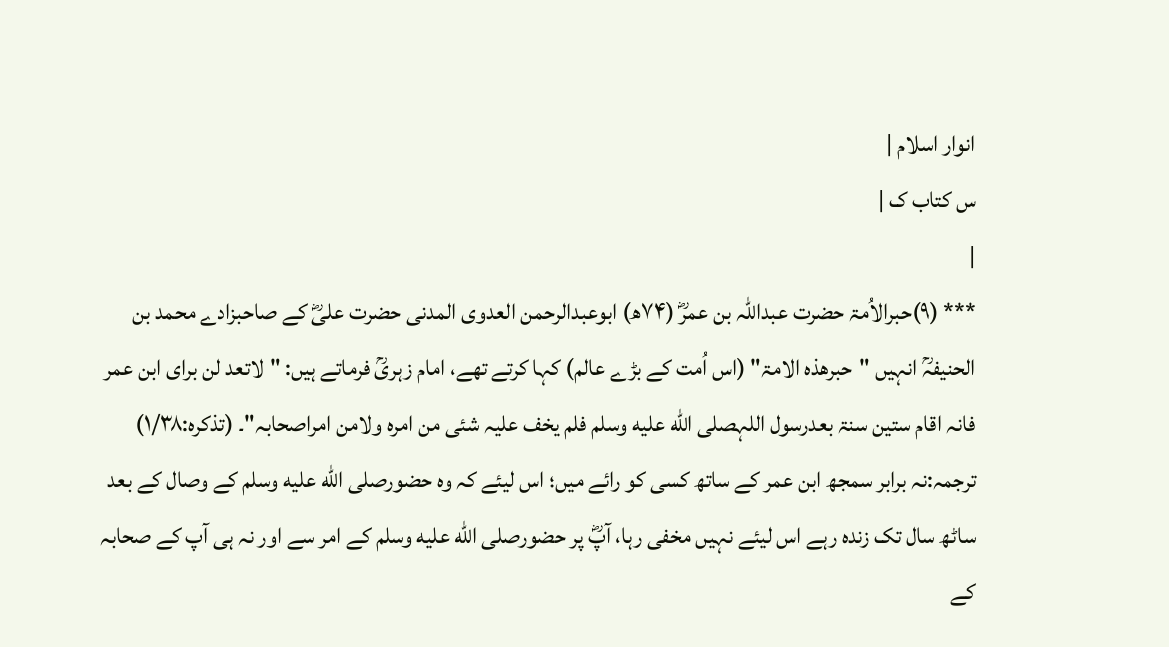انوار اسلام |
س کتاب ک |
|
*** (۹)حبرالاُمۃ حضرت عبداللہ بن عمرؓ (۷۴ھ) ابوعبدالرحمن العدوی المدنی حضرت علیؓ کے صاحبزادے محمد بن الحنیفہؒ انہیں "حبرھذہ الامۃ" (اس اُمت کے بڑے عالم) کہا کرتے تھے، امام زہریؒ فرماتے ہیں: "لاتعد لن برای ابن عمر فانہ اقام ستین سنۃ بعدرسول اللہصلى الله عليه وسلم فلم یخف علیہ شئی من امرہ ولامن امراصحابہ"۔ (تذکرہ:۱/۳۸) ترجمہ:نہ برابر سمجھ ابن عمر کے ساتھ کسی کو رائے میں؛ اس لیئے کہ وہ حضورصلى الله عليه وسلم کے وصال کے بعد ساٹھ سال تک زندہ رہے اس لیئے نہیں مخفی رہا، آپؓ پر حضورصلى الله عليه وسلم کے امر سے اور نہ ہی آپ کے صحابہ کے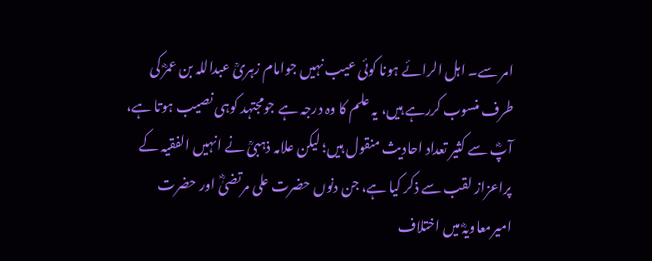امر سے۔ اہل الرائے ہونا کوئی عیب نہیں جوامام زہریؒ عبداللہ بن عمرؓ کی طرف منسوب کررہے ہیں، یہ علم کا وہ درجہ ہے جومجتہد کوہی نصیب ہوتا ہے، آپؓ سے کثیر تعداد احادیث منقول ہیں؛ لیکن علامہ ذہبیؒ نے انہیں الفقیہ کے پراعزاز لقب سے ذکر کیا ہے، جن دنوں حضرت علی مرتضیٰؓ اور حضرت امیرمعاویہؓ میں اختلاف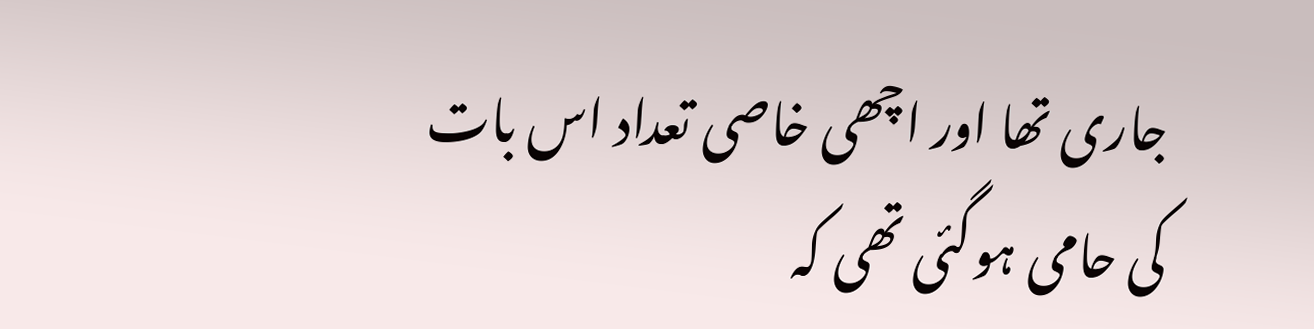جاری تھا اور اچھی خاصی تعداد اس بات کی حامی ہوگئی تھی کہ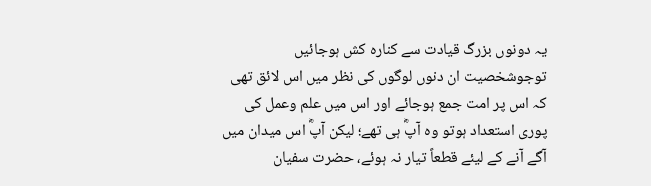یہ دونوں بزرگ قیادت سے کنارہ کش ہوجائیں توجوشخصیت ان دنوں لوگوں کی نظر میں اس لائق تھی کہ اس پر امت جمع ہوجائے اور اس میں علم وعمل کی پوری استعداد ہوتو وہ آپؓ ہی تھے؛ لیکن آپؓ اس میدان میں آگے آنے کے لیئے قطعاً تیار نہ ہوئے، حضرت سفیان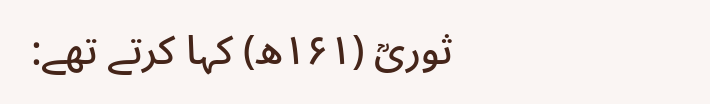ثوریؒ (۱۶۱ھ) کہا کرتے تھے: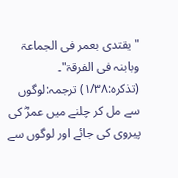"یقتدی بعمر فی الجماعۃ وبابنہ فی الفرقۃ"۔ (تذکرہ:۱/۳۸) ترجمہ:لوگوں سے مل کر چلنے میں عمرؓ کی پیروی کی جائے اور لوگوں سے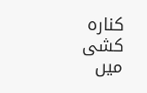کنارہ کشی میں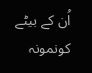اُن کے بیٹے کونمونہ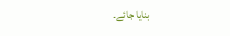بنایا جائے۔